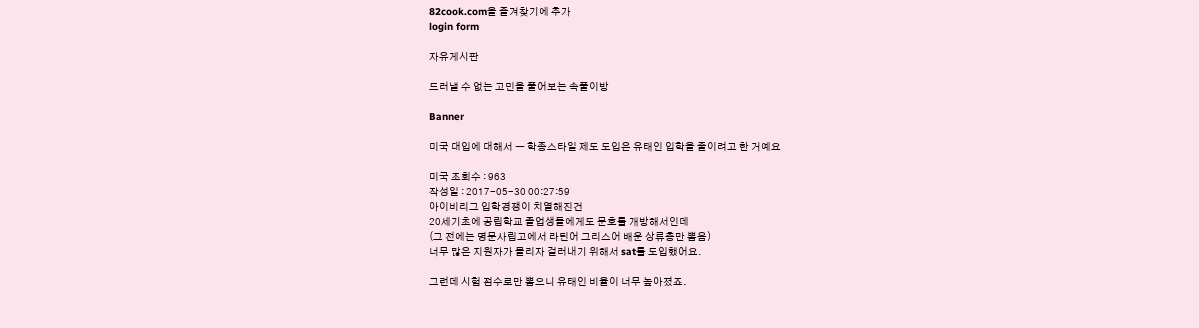82cook.com을 즐겨찾기에 추가
login form

자유게시판

드러낼 수 없는 고민을 풀어보는 속풀이방

Banner

미국 대입에 대해서 ㅡ 학종스타일 제도 도입은 유태인 입학을 줄이려고 한 거예요

미국 조회수 : 963
작성일 : 2017-05-30 00:27:59
아이비리그 입학경쟁이 치열해진건
20세기초에 공립학교 졸업생들에게도 문호를 개방해서인데
(그 전에는 명문사립고에서 라틴어 그리스어 배운 상류층만 뽑음)
너무 많은 지원자가 몰리자 걸러내기 위해서 sat를 도입했어요.

그런데 시험 점수로만 뽑으니 유태인 비율이 너무 높아졌죠.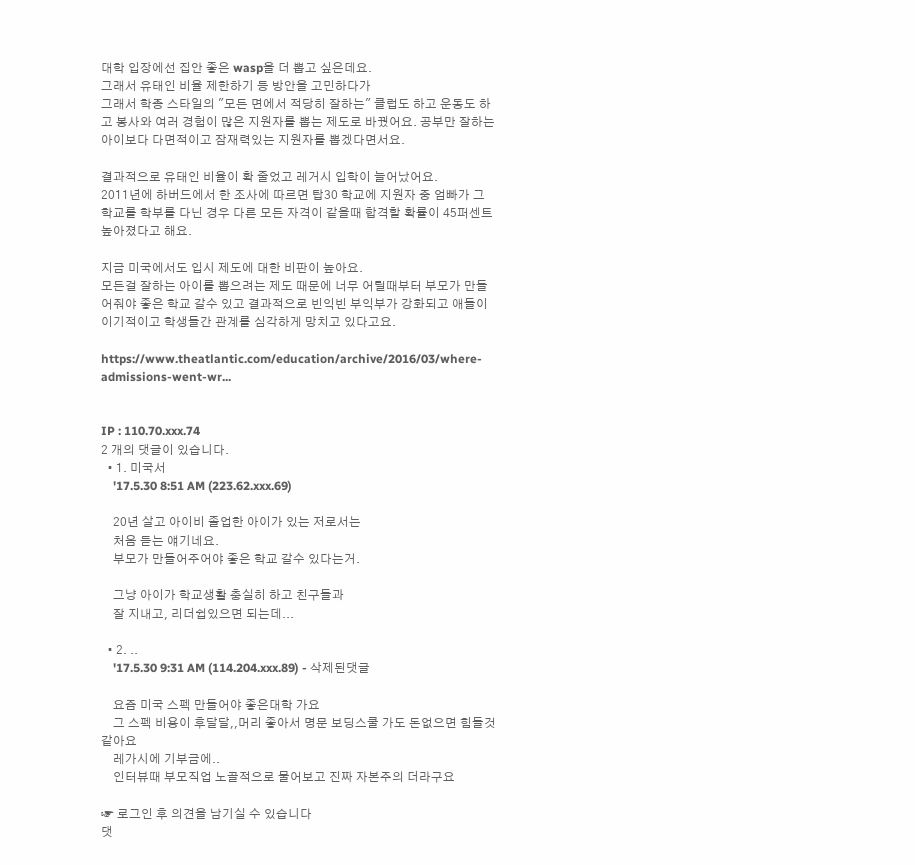대학 입장에선 집안 좋은 wasp을 더 뽑고 싶은데요.
그래서 유태인 비율 제한하기 등 방안을 고민하다가
그래서 학종 스타일의 "모든 면에서 적당히 잘하는" 클럽도 하고 운동도 하고 봉사와 여러 경험이 많은 지원자를 뽑는 제도로 바꿨어요. 공부만 잘하는 아이보다 다면적이고 잠재력있는 지원자를 뽑겠다면서요.

결과적으로 유태인 비율이 확 줄었고 레거시 입학이 늘어났어요.
2011년에 하버드에서 한 조사에 따르면 탑30 학교에 지원자 중 엄빠가 그 학교를 학부를 다닌 경우 다른 모든 자격이 같을때 합격할 확률이 45퍼센트 높아졌다고 해요.

지금 미국에서도 입시 제도에 대한 비판이 높아요.
모든걸 잘하는 아이를 뽑으려는 제도 때문에 너무 어릴때부터 부모가 만들어줘야 좋은 학교 갈수 있고 결과적으로 빈익빈 부익부가 강화되고 애들이 이기적이고 학생들간 관계를 심각하게 망치고 있다고요.

https://www.theatlantic.com/education/archive/2016/03/where-admissions-went-wr...


IP : 110.70.xxx.74
2 개의 댓글이 있습니다.
  • 1. 미국서
    '17.5.30 8:51 AM (223.62.xxx.69)

    20년 살고 아이비 졸업한 아이가 있는 저로서는
    처음 듣는 얘기네요.
    부모가 만들어주어야 좋은 학교 갈수 있다는거.

    그냥 아이가 학교생활 충실히 하고 친구들과
    잘 지내고, 리더쉽있으면 되는데...

  • 2. ..
    '17.5.30 9:31 AM (114.204.xxx.89) - 삭제된댓글

    요즘 미국 스펙 만들어야 좋은대학 가요
    그 스펙 비용이 후달달,,머리 좋아서 명문 보딩스쿨 가도 돈없으면 힘들것같아요
    레가시에 기부금에..
    인터뷰때 부모직업 노골적으로 물어보고 진짜 자본주의 더라구요

☞ 로그인 후 의견을 남기실 수 있습니다
댓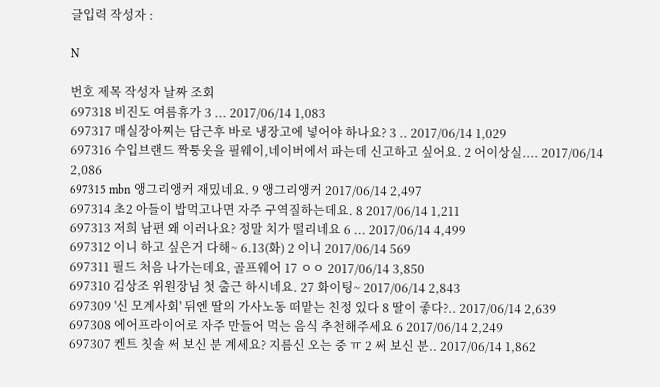글입력 작성자 :

N

번호 제목 작성자 날짜 조회
697318 비진도 여름휴가 3 ... 2017/06/14 1,083
697317 매실장아찌는 담근후 바로 냉장고에 넣어야 하나요? 3 .. 2017/06/14 1,029
697316 수입브랜드 짝퉁옷을 필웨이,네이버에서 파는데 신고하고 싶어요. 2 어이상실.... 2017/06/14 2,086
697315 mbn 앵그리앵커 재밌네요. 9 앵그리앵커 2017/06/14 2,497
697314 초2 아들이 밥먹고나면 자주 구역질하는데요. 8 2017/06/14 1,211
697313 저희 남편 왜 이러나요? 정말 치가 떨리네요 6 ... 2017/06/14 4,499
697312 이니 하고 싶은거 다해~ 6.13(화) 2 이니 2017/06/14 569
697311 필드 처음 나가는데요, 골프웨어 17 ㅇㅇ 2017/06/14 3,850
697310 김상조 위원장님 첫 출근 하시네요. 27 화이팅~ 2017/06/14 2,843
697309 '신 모계사회' 뒤엔 딸의 가사노동 떠맡는 친정 있다 8 딸이 좋다?.. 2017/06/14 2,639
697308 에어프라이어로 자주 만들어 먹는 음식 추천해주세요 6 2017/06/14 2,249
697307 켄트 칫솔 써 보신 분 계세요? 지름신 오는 중 ㅠ 2 써 보신 분.. 2017/06/14 1,862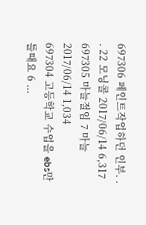697306 페인트작업하던 인부. . . 22 모닝콜 2017/06/14 6,317
697305 마늘절임 7 마늘 2017/06/14 1,034
697304 고등학교 수업을 ebs만 틀때요 6 ...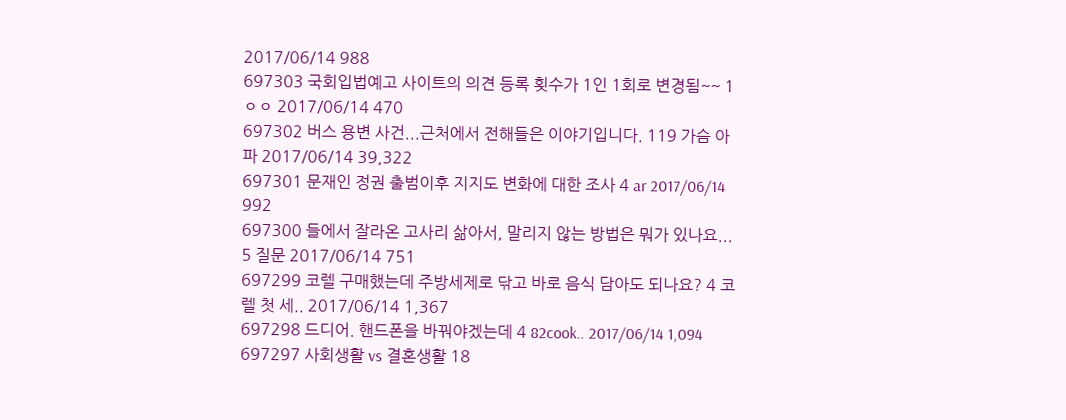2017/06/14 988
697303 국회입법예고 사이트의 의견 등록 횟수가 1인 1회로 변경됨~~ 1 ㅇㅇ 2017/06/14 470
697302 버스 용변 사건...근처에서 전해들은 이야기입니다. 119 가슴 아파 2017/06/14 39,322
697301 문재인 정권 출범이후 지지도 변화에 대한 조사 4 ar 2017/06/14 992
697300 들에서 잘라온 고사리 삶아서, 말리지 않는 방법은 뭐가 있나요... 5 질문 2017/06/14 751
697299 코렐 구매했는데 주방세제로 닦고 바로 음식 담아도 되나요? 4 코렐 첫 세.. 2017/06/14 1,367
697298 드디어. 핸드폰을 바꿔야겠는데 4 82cook.. 2017/06/14 1,094
697297 사회생활 vs 결혼생활 18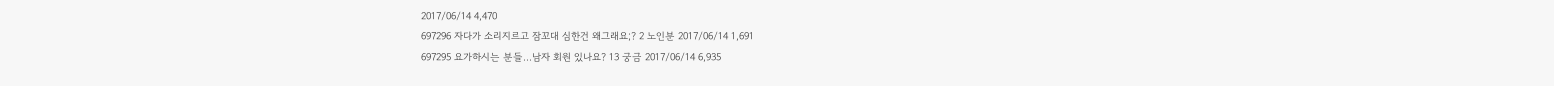2017/06/14 4,470
697296 자다가 소리지르고 잠꼬대 심한건 왜그래요;? 2 노인분 2017/06/14 1,691
697295 요가하시는 분들...남자 회원 있나요? 13 궁금 2017/06/14 6,935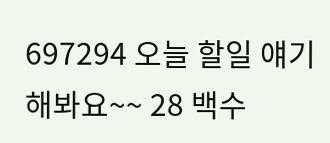697294 오늘 할일 얘기해봐요~~ 28 백수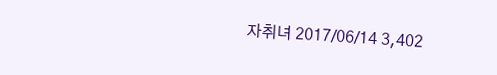자취녀 2017/06/14 3,402